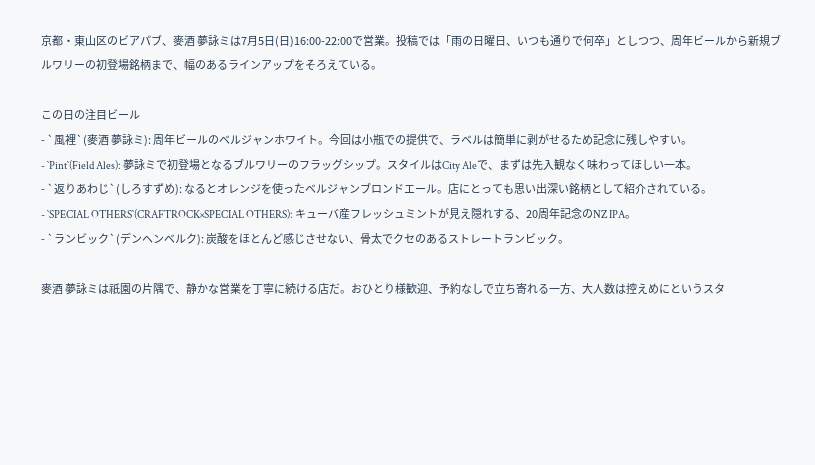京都・東山区のビアパブ、麥酒 夢詠ミは7月5日(日)16:00-22:00で営業。投稿では「雨の日曜日、いつも通りで何卒」としつつ、周年ビールから新規ブルワリーの初登場銘柄まで、幅のあるラインアップをそろえている。

この日の注目ビール
- `風裡`(麥酒 夢詠ミ): 周年ビールのベルジャンホワイト。今回は小瓶での提供で、ラベルは簡単に剥がせるため記念に残しやすい。
- `Pint`(Field Ales): 夢詠ミで初登場となるブルワリーのフラッグシップ。スタイルはCity Aleで、まずは先入観なく味わってほしい一本。
- `返りあわじ`(しろすずめ): なるとオレンジを使ったベルジャンブロンドエール。店にとっても思い出深い銘柄として紹介されている。
- `SPECIAL OTHERS`(CRAFTROCK×SPECIAL OTHERS): キューバ産フレッシュミントが見え隠れする、20周年記念のNZ IPA。
- `ランビック`(デンヘンベルク): 炭酸をほとんど感じさせない、骨太でクセのあるストレートランビック。

麥酒 夢詠ミは祇園の片隅で、静かな営業を丁寧に続ける店だ。おひとり様歓迎、予約なしで立ち寄れる一方、大人数は控えめにというスタ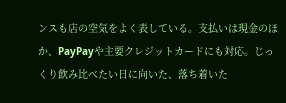ンスも店の空気をよく表している。支払いは現金のほか、PayPayや主要クレジットカードにも対応。じっくり飲み比べたい日に向いた、落ち着いた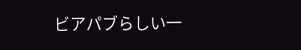ビアパブらしい一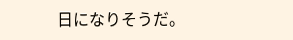日になりそうだ。